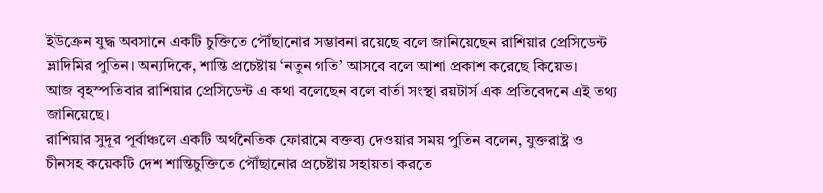ইউক্রেন যুদ্ধ অবসানে একটি চুক্তিতে পৌঁছানোর সম্ভাবনা রয়েছে বলে জানিয়েছেন রাশিয়ার প্রেসিডেন্ট ভ্লাদিমির পুতিন। অন্যদিকে, শান্তি প্রচেষ্টায় ‘নতুন গতি’ আসবে বলে আশা প্রকাশ করেছে কিয়েভ।
আজ বৃহস্পতিবার রাশিয়ার প্রেসিডেন্ট এ কথা বলেছেন বলে বার্তা সংস্থা রয়টার্স এক প্রতিবেদনে এই তথ্য জানিয়েছে।
রাশিয়ার সুদূর পূর্বাঞ্চলে একটি অর্থনৈতিক ফোরামে বক্তব্য দেওয়ার সময় পুতিন বলেন, যুক্তরাষ্ট্র ও চীনসহ কয়েকটি দেশ শান্তিচুক্তিতে পৌঁছানোর প্রচেষ্টায় সহায়তা করতে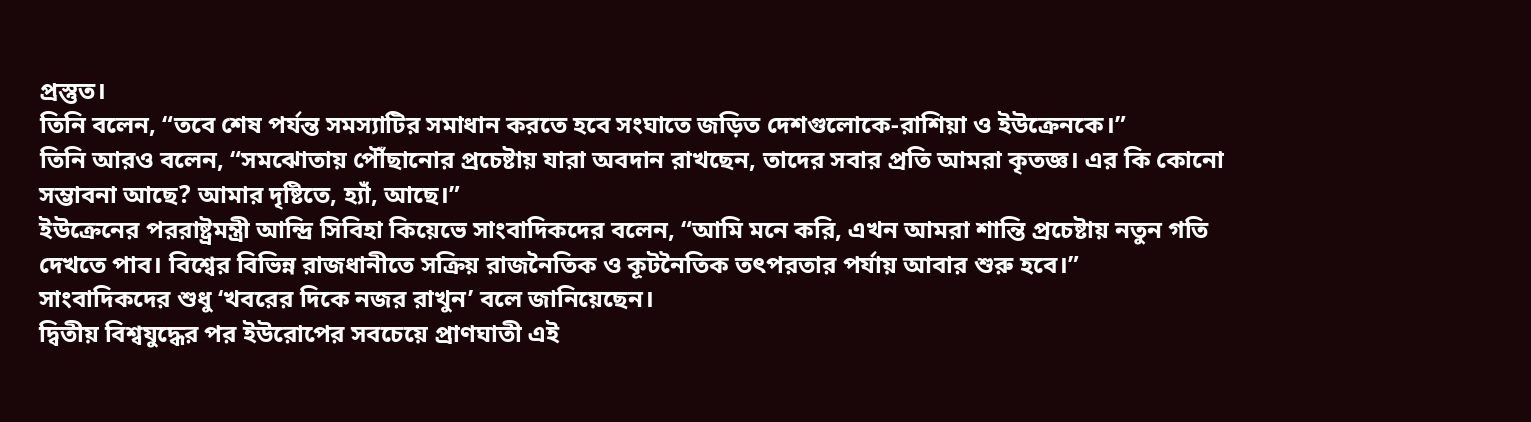প্রস্তুত।
তিনি বলেন, “তবে শেষ পর্যন্ত সমস্যাটির সমাধান করতে হবে সংঘাতে জড়িত দেশগুলোকে-রাশিয়া ও ইউক্রেনকে।”
তিনি আরও বলেন, “সমঝোতায় পৌঁছানোর প্রচেষ্টায় যারা অবদান রাখছেন, তাদের সবার প্রতি আমরা কৃতজ্ঞ। এর কি কোনো সম্ভাবনা আছে? আমার দৃষ্টিতে, হ্যাঁ, আছে।”
ইউক্রেনের পররাষ্ট্রমন্ত্রী আন্দ্রি সিবিহা কিয়েভে সাংবাদিকদের বলেন, “আমি মনে করি, এখন আমরা শান্তি প্রচেষ্টায় নতুন গতি দেখতে পাব। বিশ্বের বিভিন্ন রাজধানীতে সক্রিয় রাজনৈতিক ও কূটনৈতিক তৎপরতার পর্যায় আবার শুরু হবে।”
সাংবাদিকদের শুধু ‘খবরের দিকে নজর রাখুন’ বলে জানিয়েছেন।
দ্বিতীয় বিশ্বযুদ্ধের পর ইউরোপের সবচেয়ে প্রাণঘাতী এই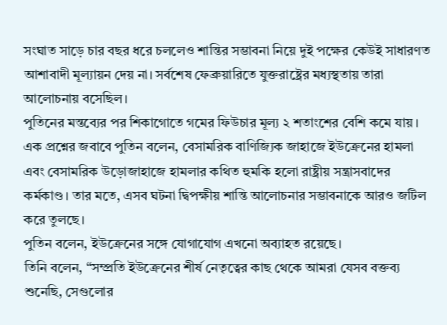সংঘাত সাড়ে চার বছর ধরে চললেও শান্তির সম্ভাবনা নিয়ে দুই পক্ষের কেউই সাধারণত আশাবাদী মূল্যায়ন দেয় না। সর্বশেষ ফেব্রুয়ারিতে যুক্তরাষ্ট্রের মধ্যস্থতায় তারা আলোচনায় বসেছিল।
পুতিনের মন্তব্যের পর শিকাগোতে গমের ফিউচার মূল্য ২ শতাংশের বেশি কমে যায়।
এক প্রশ্নের জবাবে পুতিন বলেন, বেসামরিক বাণিজ্যিক জাহাজে ইউক্রেনের হামলা এবং বেসামরিক উড়োজাহাজে হামলার কথিত হুমকি হলো রাষ্ট্রীয় সন্ত্রাসবাদের কর্মকাণ্ড। তার মতে, এসব ঘটনা দ্বিপক্ষীয় শান্তি আলোচনার সম্ভাবনাকে আরও জটিল করে তুলছে।
পুতিন বলেন, ইউক্রেনের সঙ্গে যোগাযোগ এখনো অব্যাহত রয়েছে।
তিনি বলেন, “সম্প্রতি ইউক্রেনের শীর্ষ নেতৃত্বের কাছ থেকে আমরা যেসব বক্তব্য শুনেছি, সেগুলোর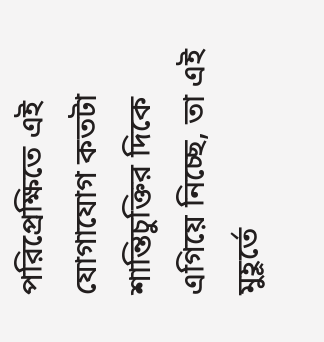পরিপ্রেক্ষিতে এই যোগাযোগ কতটা শান্তিচুক্তির দিকে এগিয়ে নিচ্ছে, তা এই মুহূর্তে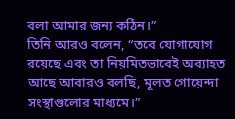বলা আমার জন্য কঠিন।”
তিনি আরও বলেন, “তবে যোগাযোগ রয়েছে এবং তা নিয়মিতভাবেই অব্যাহত আছে আবারও বলছি, মূলত গোয়েন্দা সংস্থাগুলোর মাধ্যমে।”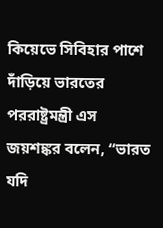কিয়েভে সিবিহার পাশে দাঁড়িয়ে ভারতের পররাষ্ট্রমন্ত্রী এস জয়শঙ্কর বলেন, “ভারত যদি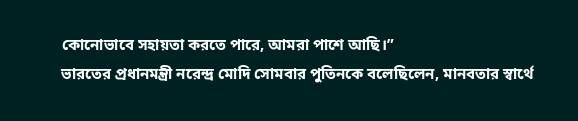কোনোভাবে সহায়তা করতে পারে, আমরা পাশে আছি।”
ভারতের প্রধানমন্ত্রী নরেন্দ্র মোদি সোমবার পুতিনকে বলেছিলেন, মানবতার স্বার্থে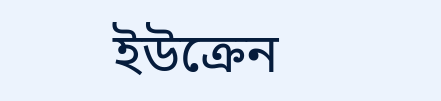ইউক্রেন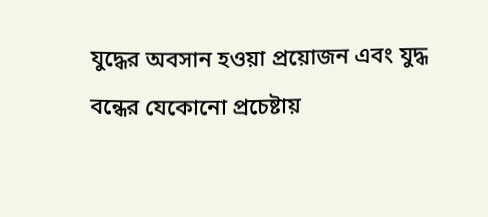যুদ্ধের অবসান হওয়া প্রয়োজন এবং যুদ্ধ বন্ধের যেকোনো প্রচেষ্টায়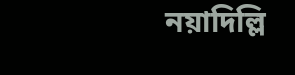নয়াদিল্লি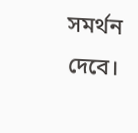সমর্থন দেবে।